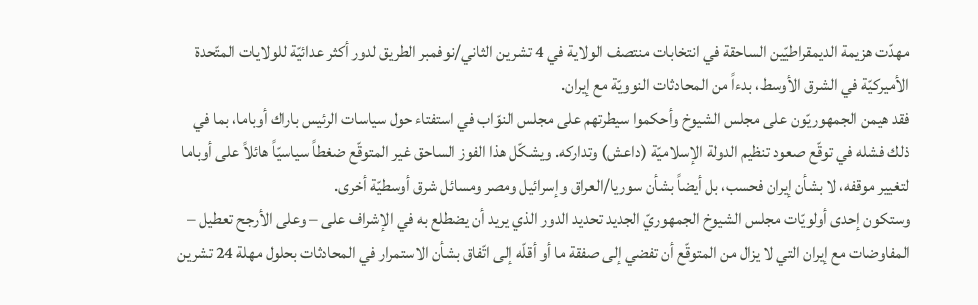مهدّت هزيمة الديمقراطيّين الساحقة في انتخابات منتصف الولاية في 4 تشرين الثاني/نوفمبر الطريق لدور أكثر عدائيّة للولايات المتّحدة الأميركيّة في الشرق الأوسط، بدءاً من المحادثات النوويّة مع إيران.
فقد هيمن الجمهوريّون على مجلس الشيوخ وأحكموا سيطرتهم على مجلس النوّاب في استفتاء حول سياسات الرئيس باراك أوباما، بما في ذلك فشله في توقّع صعود تنظيم الدولة الإسلاميّة (داعش) وتداركه. ويشكّل هذا الفوز الساحق غير المتوقّع ضغطاً سياسيّاً هائلاً على أوباما لتغيير موقفه، لا بشأن إيران فحسب، بل أيضاً بشأن سوريا/العراق وإسرائيل ومصر ومسائل شرق أوسطيّة أخرى.
وستكون إحدى أولويّات مجلس الشيوخ الجمهوريّ الجديد تحديد الدور الذي يريد أن يضطلع به في الإشراف على – وعلى الأرجح تعطيل – المفاوضات مع إيران التي لا يزال من المتوقّع أن تفضي إلى صفقة ما أو أقلّه إلى اتّفاق بشأن الاستمرار في المحادثات بحلول مهلة 24 تشرين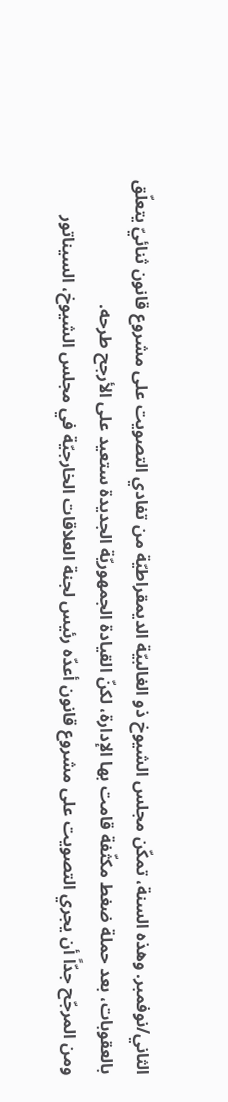الثاني/نوفمبر. وهذه السنة، تمكّن مجلس الشيوخ ذو الغالبيّة الديمقراطيّة من تفادي التصويت على مشروع قانون ثنائيّ يتعلّق بالعقوبات، بعد حملة ضغط مكثّفة قامت بها الإدارة، لكنّ القيادة الجمهوريّة الجديدة ستعيد على الأرجح طرحه.
ومن المرجّح جدّاً أن يجري التصويت على مشروع قانون أعدّه رئيس لجنة العلاقات الخارجيّة في مجلس الشيوخ، السيناتور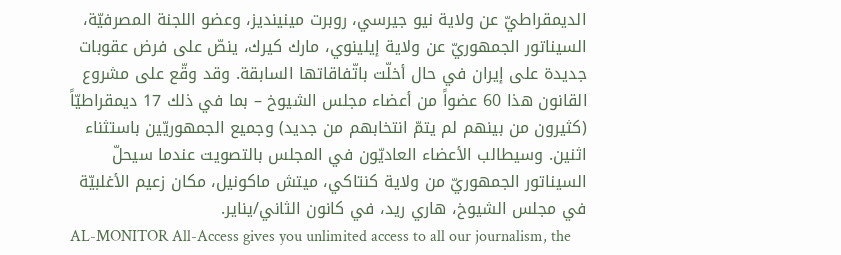الديمقراطيّ عن ولاية نيو جيرسي، روبرت مينينديز، وعضو اللجنة المصرفيّة، السيناتور الجمهوريّ عن ولاية إيلينوي، مارك كيرك، ينصّ على فرض عقوبات جديدة على إيران في حال أخلّت باتّفاقاتها السابقة. وقد وقّع على مشروع القانون هذا 60 عضواً من أعضاء مجلس الشيوخ – بما في ذلك 17 ديمقراطيّاً (كثيرون من بينهم لم يتمّ انتخابهم من جديد) وجميع الجمهوريّين باستثناء اثنين. وسيطالب الأعضاء العاديّون في المجلس بالتصويت عندما سيحلّ السيناتور الجمهوريّ من ولاية كنتاكي، ميتش ماكونيل، مكان زعيم الأغلبيّة في مجلس الشيوخ، هاري ريد، في كانون الثاني/يناير.
AL-MONITOR All-Access gives you unlimited access to all our journalism, the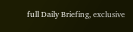full Daily Briefing, exclusive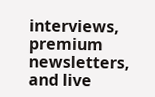interviews, premium newsletters, and live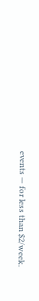events — for less than $2/week.